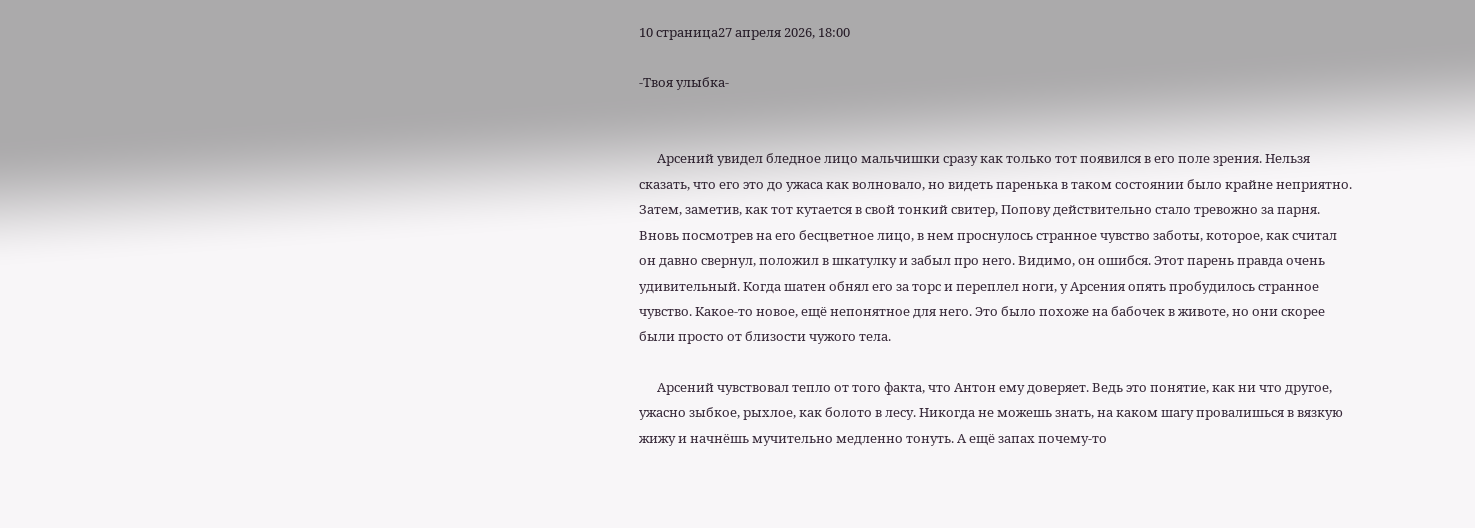10 страница27 апреля 2026, 18:00

-Твоя улыбка-


      Арсений увидел бледное лицо мальчишки сразу как только тот появился в его поле зрения. Нельзя сказать, что его это до ужаса как волновало, но видеть паренька в таком состоянии было крайне неприятно. Затем, заметив, как тот кутается в свой тонкий свитер, Попову действительно стало тревожно за парня. Вновь посмотрев на его бесцветное лицо, в нем проснулось странное чувство заботы, которое, как считал он давно свернул, положил в шкатулку и забыл про него. Видимо, он ошибся. Этот парень правда очень удивительный. Когда шатен обнял его за торс и переплел ноги, у Арсения опять пробудилось странное чувство. Какое-то новое, ещё непонятное для него. Это было похоже на бабочек в животе, но они скорее были просто от близости чужого тела.

      Арсений чувствовал тепло от того факта, что Антон ему доверяет. Ведь это понятие, как ни что другое, ужасно зыбкое, рыхлое, как болото в лесу. Никогда не можешь знать, на каком шагу провалишься в вязкую жижу и начнёшь мучительно медленно тонуть. А ещё запах почему-то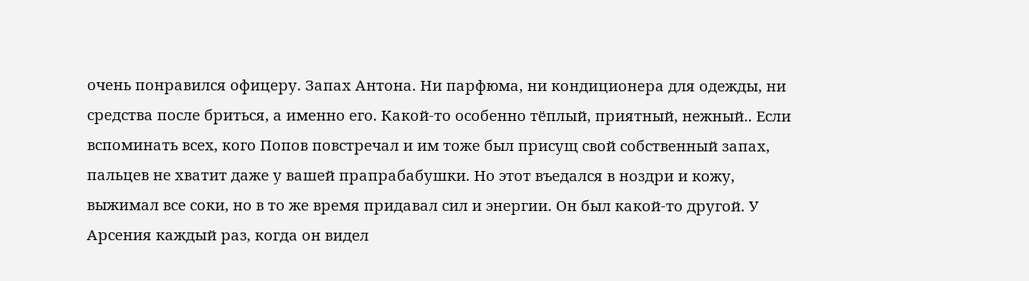очень понравился офицеру. Запах Антона. Ни парфюма, ни кондиционера для одежды, ни средства после бриться, а именно его. Какой-то особенно тёплый, приятный, нежный.. Если вспоминать всех, кого Попов повстречал и им тоже был присущ свой собственный запах, пальцев не хватит даже у вашей прапрабабушки. Но этот въедался в ноздри и кожу, выжимал все соки, но в то же время придавал сил и энергии. Он был какой-то другой. У Арсения каждый раз, когда он видел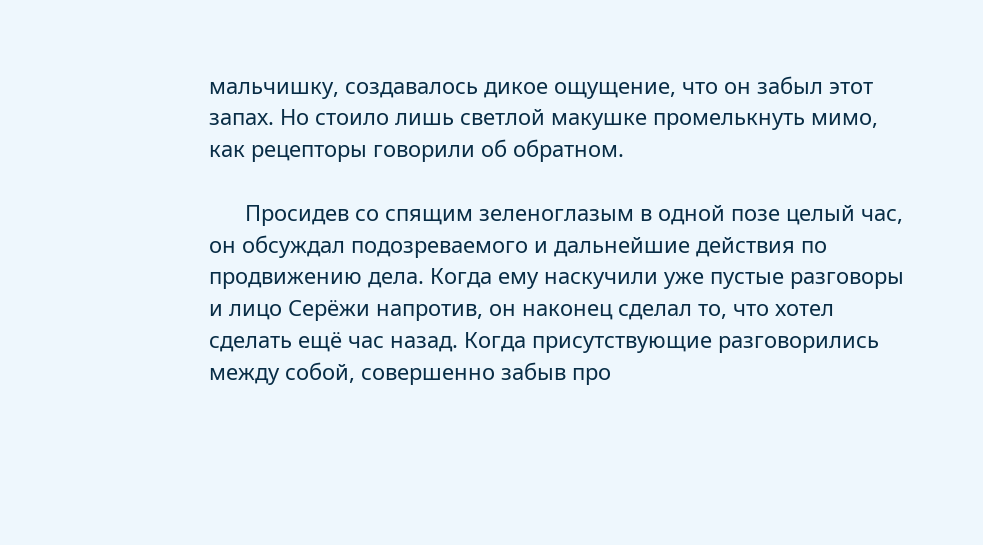мальчишку, создавалось дикое ощущение, что он забыл этот запах. Но стоило лишь светлой макушке промелькнуть мимо, как рецепторы говорили об обратном.

      Просидев со спящим зеленоглазым в одной позе целый час, он обсуждал подозреваемого и дальнейшие действия по продвижению дела. Когда ему наскучили уже пустые разговоры и лицо Серёжи напротив, он наконец сделал то, что хотел сделать ещё час назад. Когда присутствующие разговорились между собой, совершенно забыв про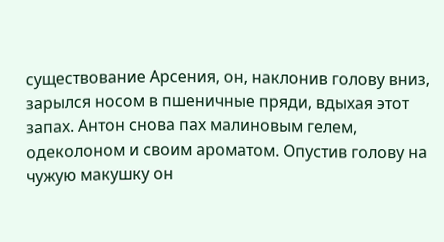существование Арсения, он, наклонив голову вниз, зарылся носом в пшеничные пряди, вдыхая этот запах. Антон снова пах малиновым гелем, одеколоном и своим ароматом. Опустив голову на чужую макушку он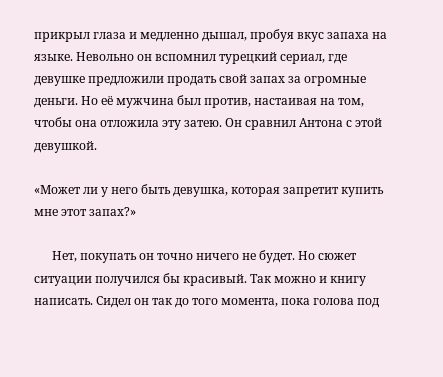прикрыл глаза и медленно дышал, пробуя вкус запаха на языке. Невольно он вспомнил турецкий сериал, где девушке предложили продать свой запах за огромные деньги. Но её мужчина был против, настаивая на том, чтобы она отложила эту затею. Он сравнил Антона с этой девушкой.

«Может ли у него быть девушка, которая запретит купить мне этот запах?»

      Нет, покупать он точно ничего не будет. Но сюжет ситуации получился бы красивый. Так можно и книгу написать. Сидел он так до того момента, пока голова под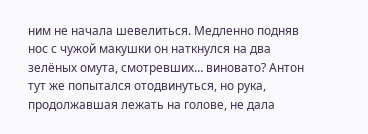ним не начала шевелиться. Медленно подняв нос с чужой макушки он наткнулся на два зелёных омута, смотревших… виновато? Антон тут же попытался отодвинуться, но рука, продолжавшая лежать на голове, не дала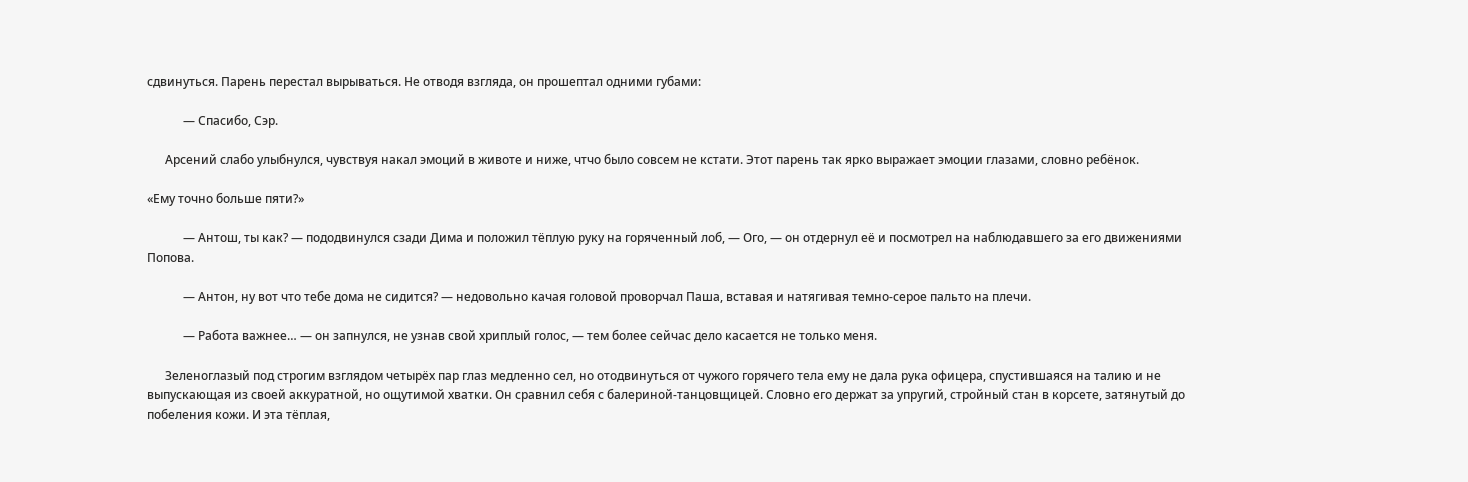сдвинуться. Парень перестал вырываться. Не отводя взгляда, он прошептал одними губами:

            — Спасибо, Сэр.

      Арсений слабо улыбнулся, чувствуя накал эмоций в животе и ниже, чтчо было совсем не кстати. Этот парень так ярко выражает эмоции глазами, словно ребёнок.

«Ему точно больше пяти?»

            — Антош, ты как? — пододвинулся сзади Дима и положил тёплую руку на горяченный лоб, — Ого, — он отдернул её и посмотрел на наблюдавшего за его движениями Попова.

            — Антон, ну вот что тебе дома не сидится? — недовольно качая головой проворчал Паша, вставая и натягивая темно-серое пальто на плечи.

            — Работа важнее… — он запнулся, не узнав свой хриплый голос, — тем более сейчас дело касается не только меня.

      Зеленоглазый под строгим взглядом четырёх пар глаз медленно сел, но отодвинуться от чужого горячего тела ему не дала рука офицера, спустившаяся на талию и не выпускающая из своей аккуратной, но ощутимой хватки. Он сравнил себя с балериной-танцовщицей. Словно его держат за упругий, стройный стан в корсете, затянутый до побеления кожи. И эта тёплая,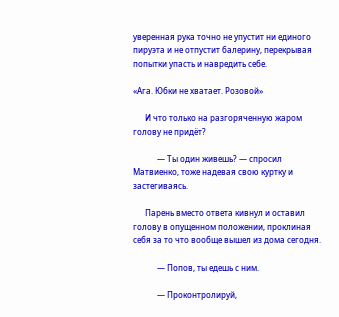уверенная рука точно не упустит ни единого пируэта и не отпустит балерину, перекрывая попытки упасть и навредить себе.

«Ага. Юбки не хватает. Розовой»

      И что только на разгоряченную жаром голову не придёт?

            — Ты один живешь? — спросил Матвиенко, тоже надевая свою куртку и застегиваясь.

      Парень вместо ответа кивнул и оставил голову в опущенном положении, проклиная себя за то что вообще вышел из дома сегодня.

            — Попов, ты едешь с ним.

            — Проконтролируй,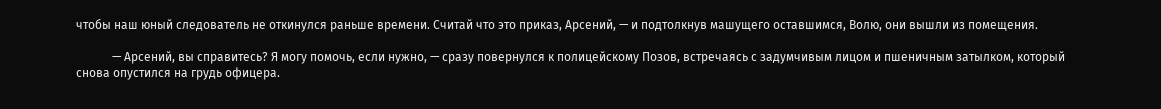чтобы наш юный следователь не откинулся раньше времени. Считай что это приказ, Арсений, — и подтолкнув машущего оставшимся, Волю, они вышли из помещения.

            — Арсений, вы справитесь? Я могу помочь, если нужно, — сразу повернулся к полицейскому Позов, встречаясь с задумчивым лицом и пшеничным затылком, который снова опустился на грудь офицера.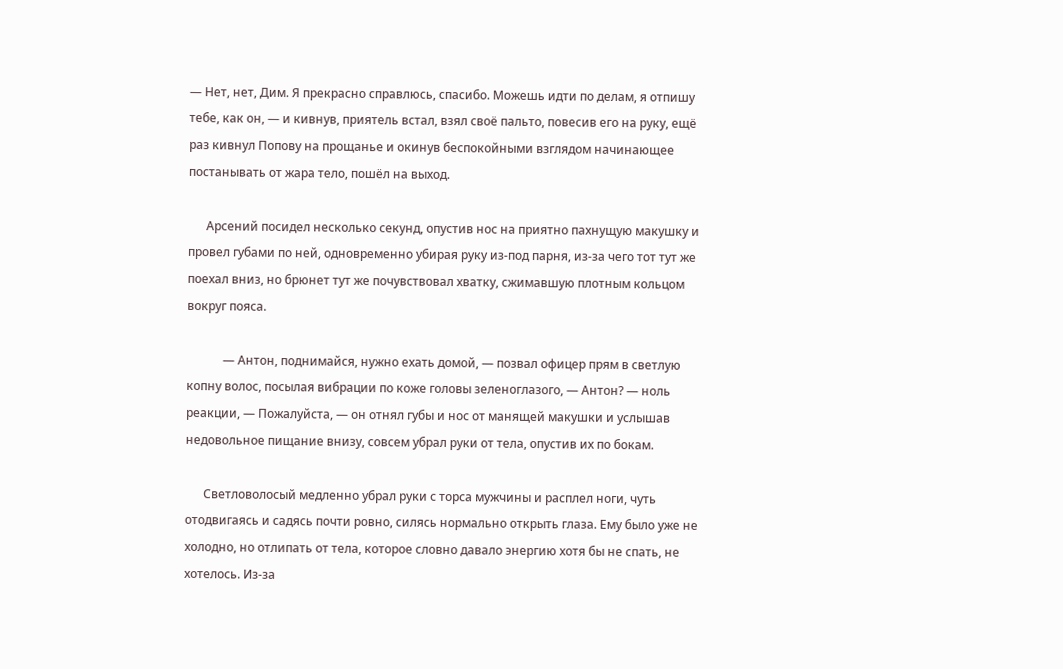— Нет, нет, Дим. Я прекрасно справлюсь, спасибо. Можешь идти по делам, я отпишу тебе, как он, — и кивнув, приятель встал, взял своё пальто, повесив его на руку, ещё раз кивнул Попову на прощанье и окинув беспокойными взглядом начинающее постанывать от жара тело, пошёл на выход.

      Арсений посидел несколько секунд, опустив нос на приятно пахнущую макушку и провел губами по ней, одновременно убирая руку из-под парня, из-за чего тот тут же поехал вниз, но брюнет тут же почувствовал хватку, сжимавшую плотным кольцом вокруг пояса.

            — Антон, поднимайся, нужно ехать домой, — позвал офицер прям в светлую копну волос, посылая вибрации по коже головы зеленоглазого, — Антон? — ноль реакции, — Пожалуйста, — он отнял губы и нос от манящей макушки и услышав недовольное пищание внизу, совсем убрал руки от тела, опустив их по бокам.

      Светловолосый медленно убрал руки с торса мужчины и расплел ноги, чуть отодвигаясь и садясь почти ровно, силясь нормально открыть глаза. Ему было уже не холодно, но отлипать от тела, которое словно давало энергию хотя бы не спать, не хотелось. Из-за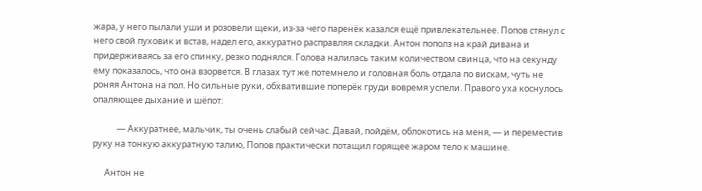жара, у него пылали уши и розовели щеки, из-за чего паренёк казался ещё привлекательнее. Попов стянул с него свой пуховик и встав, надел его, аккуратно расправляя складки. Антон пополз на край дивана и придерживаясь за его спинку, резко поднялся. Голова налилась таким количеством свинца, что на секунду ему показалось, что она взорвется. В глазах тут же потемнело и головная боль отдала по вискам, чуть не роняя Антона на пол. Но сильные руки, обхватившие поперёк груди вовремя успели. Правого уха коснулось опаляющее дыхание и шёпот:

            — Аккуратнее, мальчик, ты очень слабый сейчас. Давай, пойдём, облокотись на меня, — и переместив руку на тонкую аккуратную талию, Попов практически потащил горящее жаром тело к машине.

      Антон не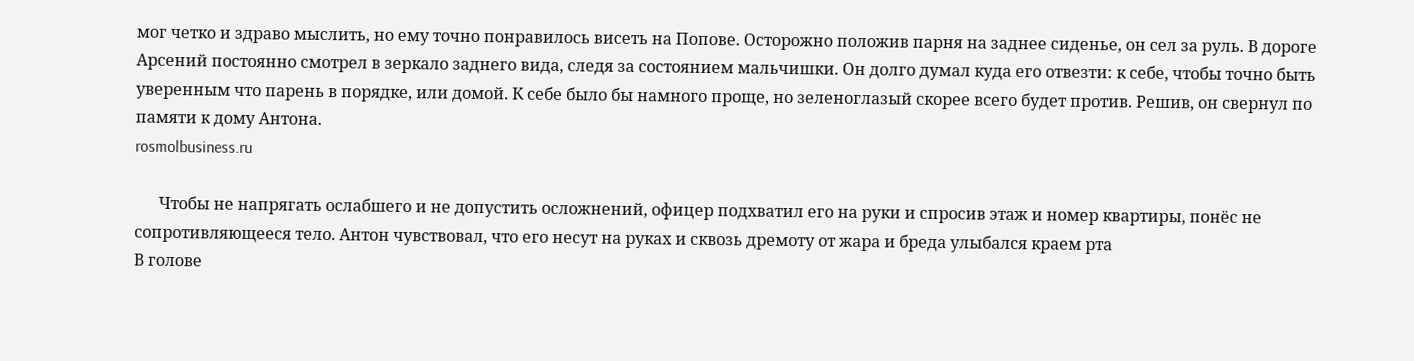мог четко и здраво мыслить, но ему точно понравилось висеть на Попове. Осторожно положив парня на заднее сиденье, он сел за руль. В дороге Арсений постоянно смотрел в зеркало заднего вида, следя за состоянием мальчишки. Он долго думал куда его отвезти: к себе, чтобы точно быть уверенным что парень в порядке, или домой. К себе было бы намного проще, но зеленоглазый скорее всего будет против. Решив, он свернул по памяти к дому Антона.
rosmolbusiness.ru

      Чтобы не напрягать ослабшего и не допустить осложнений, офицер подхватил его на руки и спросив этаж и номер квартиры, понёс не сопротивляющееся тело. Антон чувствовал, что его несут на руках и сквозь дремоту от жара и бреда улыбался краем рта
В голове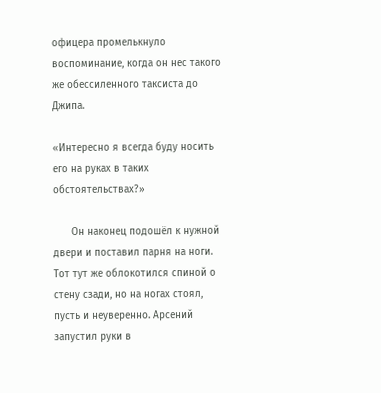офицера промелькнуло воспоминание, когда он нес такого же обессиленного таксиста до Джипа.

«Интересно я всегда буду носить его на руках в таких обстоятельствах?»

      Он наконец подошёл к нужной двери и поставил парня на ноги. Тот тут же облокотился спиной о стену сзади, но на ногах стоял, пусть и неуверенно. Арсений запустил руки в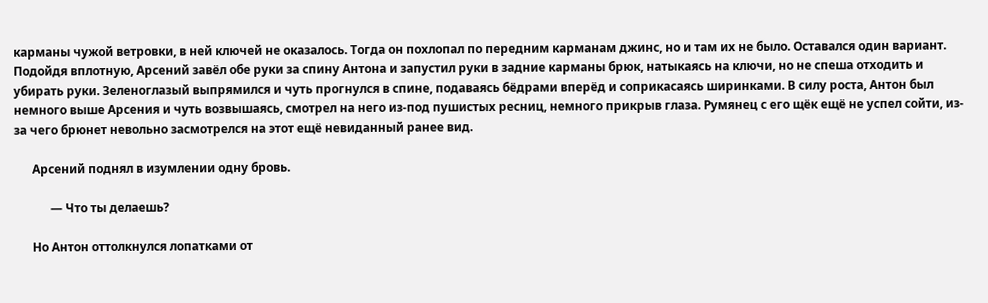карманы чужой ветровки, в ней ключей не оказалось. Тогда он похлопал по передним карманам джинс, но и там их не было. Оставался один вариант. Подойдя вплотную, Арсений завёл обе руки за спину Антона и запустил руки в задние карманы брюк, натыкаясь на ключи, но не спеша отходить и убирать руки. Зеленоглазый выпрямился и чуть прогнулся в спине, подаваясь бёдрами вперёд и соприкасаясь ширинками. В силу роста, Антон был немного выше Арсения и чуть возвышаясь, смотрел на него из-под пушистых ресниц, немного прикрыв глаза. Румянец с его щёк ещё не успел сойти, из-за чего брюнет невольно засмотрелся на этот ещё невиданный ранее вид.

      Арсений поднял в изумлении одну бровь.

            — Что ты делаешь?

      Но Антон оттолкнулся лопатками от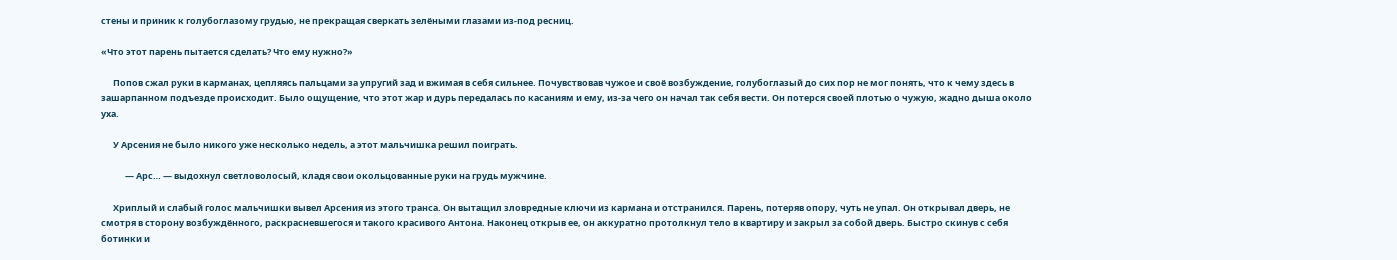стены и приник к голубоглазому грудью, не прекращая сверкать зелёными глазами из-под ресниц.

«Что этот парень пытается сделать? Что ему нужно?»

      Попов сжал руки в карманах, цепляясь пальцами за упругий зад и вжимая в себя сильнее. Почувствовав чужое и своё возбуждение, голубоглазый до сих пор не мог понять, что к чему здесь в зашарпанном подъезде происходит. Было ощущение, что этот жар и дурь передалась по касаниям и ему, из-за чего он начал так себя вести. Он потерся своей плотью о чужую, жадно дыша около уха.

      У Арсения не было никого уже несколько недель, а этот мальчишка решил поиграть.

            — Арс… — выдохнул светловолосый, кладя свои окольцованные руки на грудь мужчине.

      Хриплый и слабый голос мальчишки вывел Арсения из этого транса. Он вытащил зловредные ключи из кармана и отстранился. Парень, потеряв опору, чуть не упал. Он открывал дверь, не смотря в сторону возбуждённого, раскрасневшегося и такого красивого Антона. Наконец открыв ее, он аккуратно протолкнул тело в квартиру и закрыл за собой дверь. Быстро скинув с себя ботинки и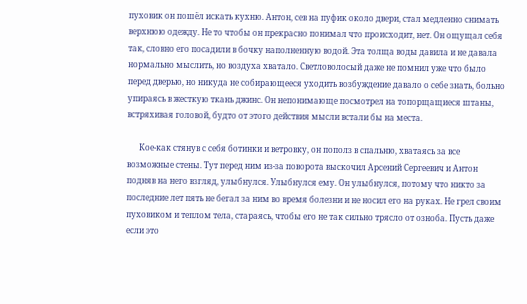пуховик он пошёл искать кухню. Антон, сев на пуфик около двери, стал медленно снимать верхнюю одежду. Не то чтобы он прекрасно понимал что происходит, нет. Он ощущал себя так, словно его посадили в бочку наполненную водой. Эта толща воды давила и не давала нормально мыслить, но воздуха хватало. Светловолосый даже не помнил уже что было перед дверью, но никуда не собирающееся уходить возбуждение давало о себе знать, больно упираясь в жесткую ткань джинс. Он непонимающе посмотрел на топорщащиеся штаны, встряхивая головой, будто от этого действия мысли встали бы на места.

      Кое-как стянув с себя ботинки и ветровку, он пополз в спальню, хватаясь за все возможные стены. Тут перед ним из-за поворота выскочил Арсений Сергеевич и Антон подняв на него взгляд, улыбнулся. Улыбнулся ему. Он улыбнулся, потому что никто за последние лет пять не бегал за ним во время болезни и не носил его на руках. Не грел своим пуховиком и теплом тела, стараясь, чтобы его не так сильно трясло от озноба. Пусть даже если это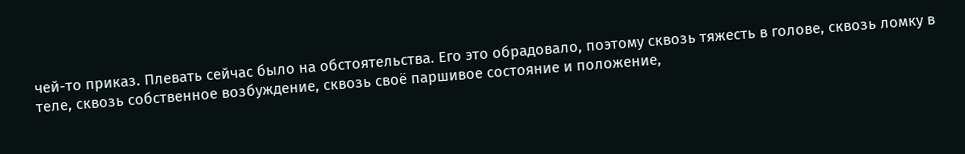чей-то приказ. Плевать сейчас было на обстоятельства. Его это обрадовало, поэтому сквозь тяжесть в голове, сквозь ломку в теле, сквозь собственное возбуждение, сквозь своё паршивое состояние и положение,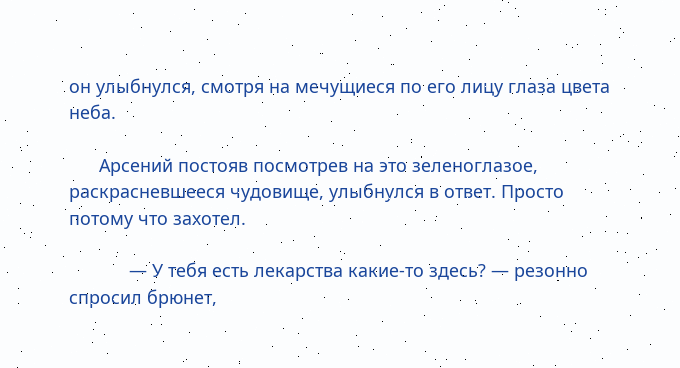он улыбнулся, смотря на мечущиеся по его лицу глаза цвета неба.

      Арсений постояв посмотрев на это зеленоглазое, раскрасневшееся чудовище, улыбнулся в ответ. Просто потому что захотел.

            — У тебя есть лекарства какие-то здесь? — резонно спросил брюнет,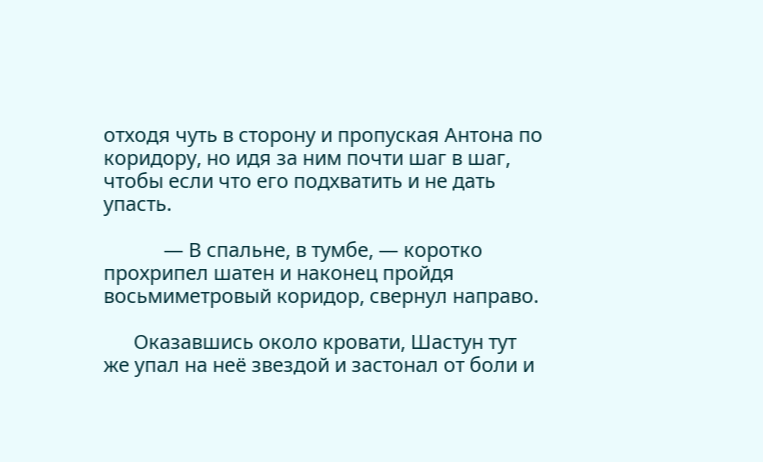отходя чуть в сторону и пропуская Антона по коридору, но идя за ним почти шаг в шаг, чтобы если что его подхватить и не дать упасть.

            — В спальне, в тумбе, — коротко прохрипел шатен и наконец пройдя восьмиметровый коридор, свернул направо.

      Оказавшись около кровати, Шастун тут же упал на неё звездой и застонал от боли и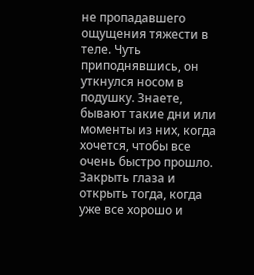не пропадавшего ощущения тяжести в теле. Чуть приподнявшись, он уткнулся носом в подушку. Знаете, бывают такие дни или моменты из них, когда хочется, чтобы все очень быстро прошло. Закрыть глаза и открыть тогда, когда уже все хорошо и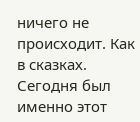ничего не происходит. Как в сказках. Сегодня был именно этот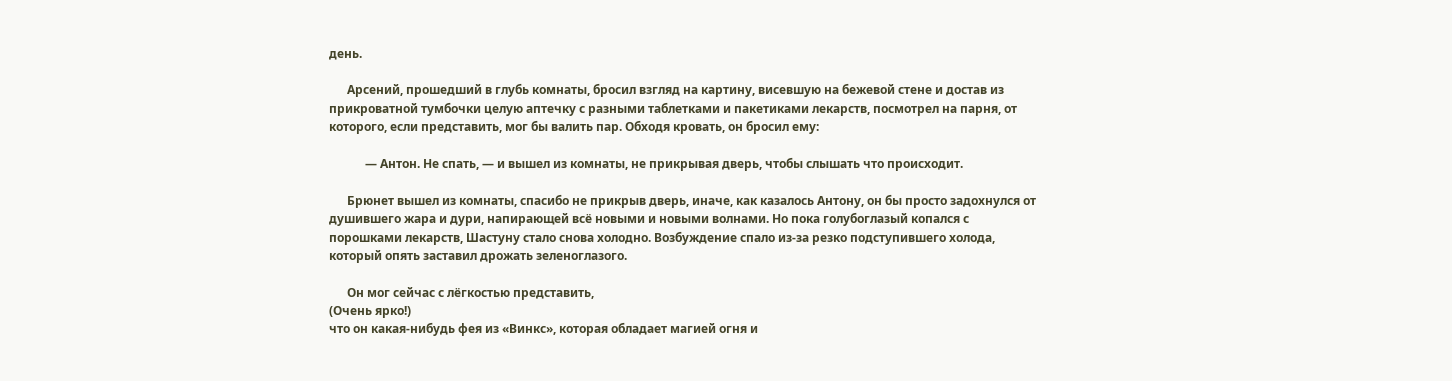день.

      Арсений, прошедший в глубь комнаты, бросил взгляд на картину, висевшую на бежевой стене и достав из прикроватной тумбочки целую аптечку с разными таблетками и пакетиками лекарств, посмотрел на парня, от которого, если представить, мог бы валить пар. Обходя кровать, он бросил ему:

            — Антон. Не спать, — и вышел из комнаты, не прикрывая дверь, чтобы слышать что происходит.

      Брюнет вышел из комнаты, спасибо не прикрыв дверь, иначе, как казалось Антону, он бы просто задохнулся от душившего жара и дури, напирающей всё новыми и новыми волнами. Но пока голубоглазый копался с порошками лекарств, Шастуну стало снова холодно. Возбуждение спало из-за резко подступившего холода, который опять заставил дрожать зеленоглазого.

      Он мог сейчас с лёгкостью представить,
(Очень ярко!)
что он какая-нибудь фея из «Винкс», которая обладает магией огня и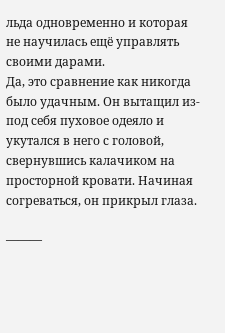льда одновременно и которая не научилась ещё управлять своими дарами.
Да, это сравнение как никогда было удачным. Он вытащил из-под себя пуховое одеяло и укутался в него с головой, свернувшись калачиком на просторной кровати. Начиная согреваться, он прикрыл глаза.

———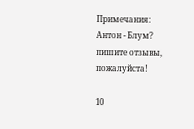Примечания:
Антон - Блум?
пишите отзывы, пожалуйста!

10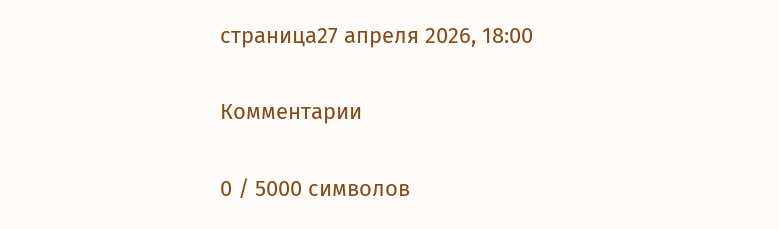страница27 апреля 2026, 18:00

Комментарии

0 / 5000 символов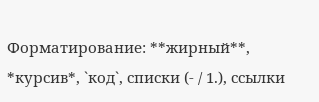Форматирование: **жирный**, *курсив*, `код`, списки (- / 1.), ссылки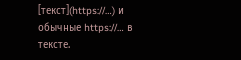[текст](https://…) и обычные https://… в тексте.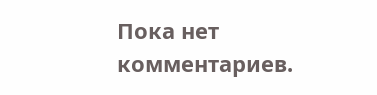Пока нет комментариев.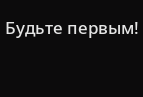Будьте первым!